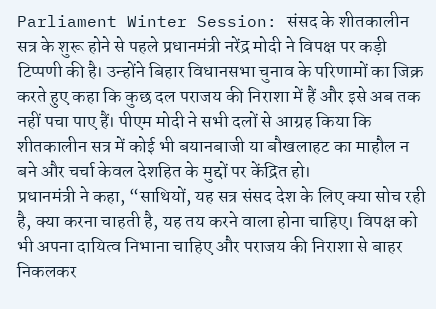Parliament Winter Session: संसद के शीतकालीन सत्र के शुरू होने से पहले प्रधानमंत्री नरेंद्र मोदी ने विपक्ष पर कड़ी टिप्पणी की है। उन्होंने बिहार विधानसभा चुनाव के परिणामों का जिक्र करते हुए कहा कि कुछ दल पराजय की निराशा में हैं और इसे अब तक नहीं पचा पाए हैं। पीएम मोदी ने सभी दलों से आग्रह किया कि शीतकालीन सत्र में कोई भी बयानबाजी या बौखलाहट का माहौल न बने और चर्चा केवल देशहित के मुद्दों पर केंद्रित हो।
प्रधानमंत्री ने कहा, “साथियों, यह सत्र संसद देश के लिए क्या सोच रही है, क्या करना चाहती है, यह तय करने वाला होना चाहिए। विपक्ष को भी अपना दायित्व निभाना चाहिए और पराजय की निराशा से बाहर निकलकर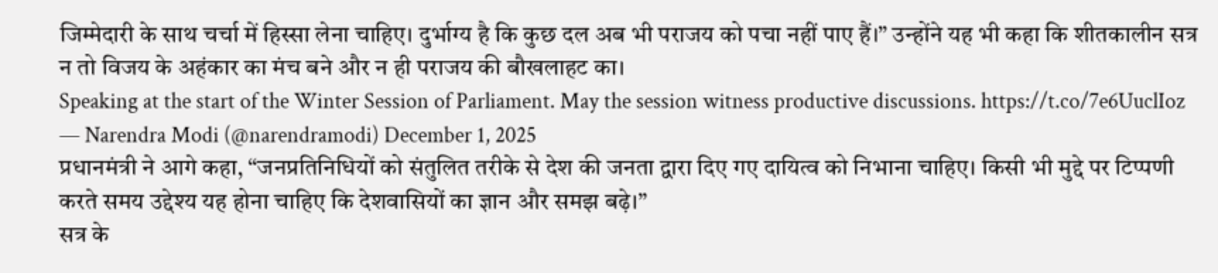जिम्मेदारी के साथ चर्चा में हिस्सा लेना चाहिए। दुर्भाग्य है कि कुछ दल अब भी पराजय को पचा नहीं पाए हैं।” उन्होंने यह भी कहा कि शीतकालीन सत्र न तो विजय के अहंकार का मंच बने और न ही पराजय की बौखलाहट का।
Speaking at the start of the Winter Session of Parliament. May the session witness productive discussions. https://t.co/7e6UuclIoz
— Narendra Modi (@narendramodi) December 1, 2025
प्रधानमंत्री ने आगे कहा, “जनप्रतिनिधियों को संतुलित तरीके से देश की जनता द्वारा दिए गए दायित्व को निभाना चाहिए। किसी भी मुद्दे पर टिप्पणी करते समय उद्देश्य यह होना चाहिए कि देशवासियों का ज्ञान और समझ बढ़े।”
सत्र के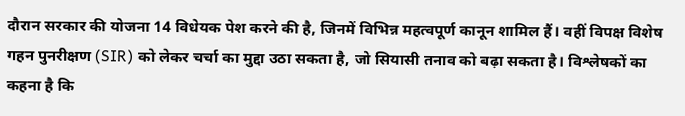दौरान सरकार की योजना 14 विधेयक पेश करने की है, जिनमें विभिन्न महत्वपूर्ण कानून शामिल हैं। वहीं विपक्ष विशेष गहन पुनरीक्षण (SIR) को लेकर चर्चा का मुद्दा उठा सकता है, जो सियासी तनाव को बढ़ा सकता है। विश्लेषकों का कहना है कि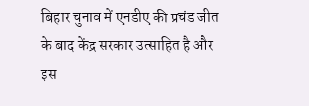बिहार चुनाव में एनडीए की प्रचंड जीत के बाद केंद्र सरकार उत्साहित है और इस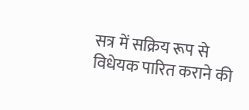सत्र में सक्रिय रूप से विधेयक पारित कराने की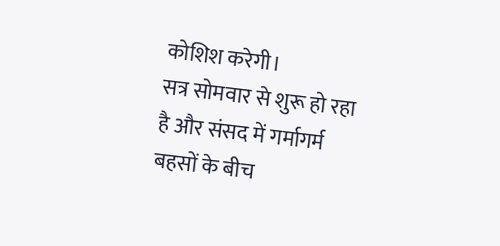कोशिश करेगी।
सत्र सोमवार से शुरू हो रहा है और संसद में गर्मागर्म बहसों के बीच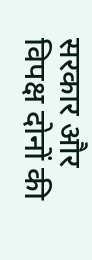सरकार और विपक्ष दोनों की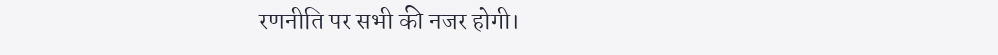रणनीति पर सभी की नजर होगी।